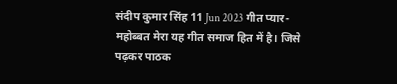संदीप कुमार सिंह 11 Jun 2023 गीत प्यार-महोब्बत मेरा यह गीत समाज हित में है। जिसे पढ़कर पाठक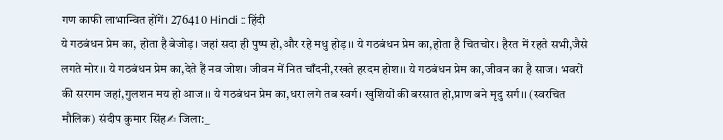गण काफी लाभान्वित होंगें। 27641 0 Hindi :: हिंदी
ये गठबंधन प्रेम का, होता है बेजोड़। जहां सदा ही पुष्प हो,और रहे मधु होड़।। ये गठबंधन प्रेम का,होता है चितचोर। हैरत में रहते सभी,जैसे लगते मोर।। ये गठबंधन प्रेम का,देते हैं नव जोश। जीवन में नित चाँदनी,रखते हरदम होश।। ये गठबंधन प्रेम का,जीवन का है साज। भवरों की सरगम जहां,गुलशन मय हो आज।। ये गठबंधन प्रेम का,धरा लगे तब स्वर्ग। खुशियों की बरसात हो,प्राण बने मृदु सर्ग।। (स्वरचित मौलिक) संदीप कुमार सिंह✍ जिला:_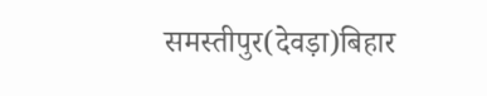समस्तीपुर(देवड़ा)बिहार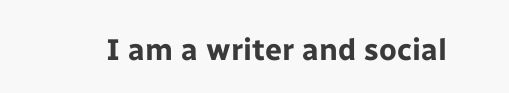I am a writer and social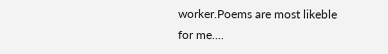worker.Poems are most likeble for me....